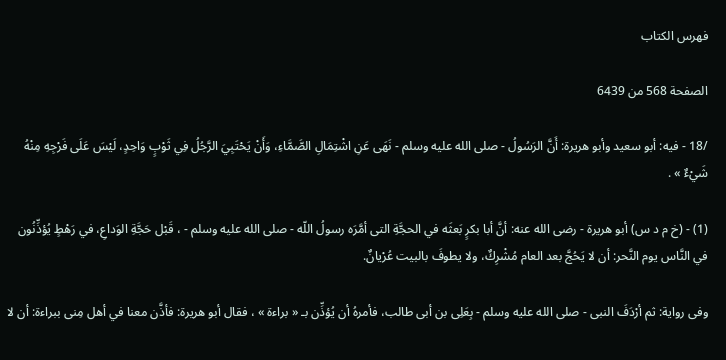فهرس الكتاب

الصفحة 568 من 6439

/18 - فيه: أبو سعيد وأبو هريرة: أَنَّ الرَسُولُ - صلى الله عليه وسلم - نَهَى عَنِ اشْتِمَالِ الصَّمَّاءِ، وَأَنْ يَحْتَبِيَ الرَّجُلُ فِي ثَوْبٍ وَاحِدٍ، لَيْسَ عَلَى فَرْجِهِ مِنْهُ شَيْءٌ » .

(1) - (خ م د س) أبو هريرة - رضى الله عنه: أنَّ أبا بكرٍ بَعثَه في الحجَّةِ التى أمَّرَه رسولُ اللّه - صلى الله عليه وسلم - ، قَبْل حَجَّةِ الوَداعِ، في رَهْطٍ يُؤذِّنُون في النَّاس يوم النَّحر: أن لا يَحُجَّ بعد العام مُشْرِكٌ، ولا يطوفَ بالبيت عُرْيانٌ.

وفى رواية: ثم أرْدَفَ النبى - صلى الله عليه وسلم - بِعَلِى بن أبى طالب، فأمرهُ أن يُؤذِّن بـ « براءة » ، فقال أبو هريرة: فأذَّن معنا في أهل مِنى ببراءة: أن لا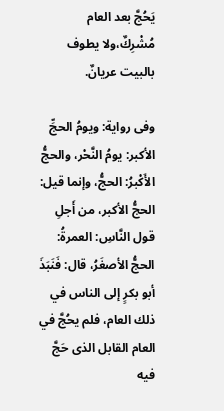يَحُجَّ بعد العام مُشْرِكٌ،ولا يطوف بالبيت عريانٌ.

وفى رواية: ويومُ الحجِّ الأكبر: يومُ النَّحْر، والحجُّ الأَكْبرُ: الحجُّ، وإنما قيل: الحجُّ الأكبر، من أَجلِ قول النَّاسِ: العمرةُ: الحجُّ الأصغَرُ، قال: فَنَبَذَ أبو بكرٍ إلى الناس في ذلك العام، فلم يحُجَّ في العام القابل الذى حَجَّ فيه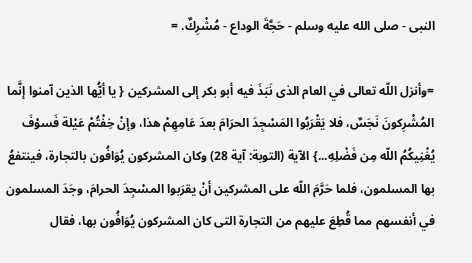النبى - صلى الله عليه وسلم - حَجَّةَ الوداع - مُشْرِكٌ. =

=وأنزل اللّه تعالى في العام الذى نَبَذَ فيه أبو بكر إلى المشركين { يا أيُّها الذين آمنوا إنَّما المُشْرِكونَ نَجَسٌ، فلا يَقْرَبُوا المَسْجِدَ الحرَامَ بعدَ عَامِهِمْ هذا، وإنْ خِفْتُمْ عَيْلة فَسوْفَ يُغْنِيكُمُ اللّه مِن فَضْلِهِ...} الآية (التوبة: آية 28) وكان المشركون يُوَافُون بالتجارة، فينتفعُ بها المسلمون، فلما حَرَّمَ اللّه على المشركين أنْ يقرَبوا المسْجِدَ الحرامَ، وجَدَ المسلمون في أنفسهم مما قُطِعَ عليهم من التجارة التى كان المشركون يُوَافُون بها، فقال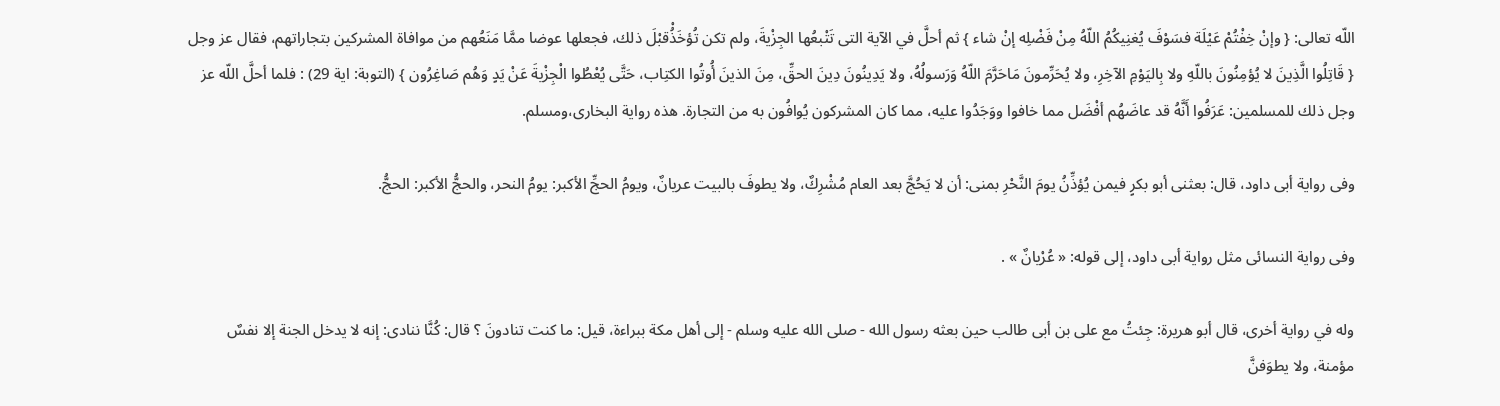اللّه تعالى: { وإنْ خِفْتُمْ عَيْلَة فسَوْفَ يُغنِيكُمُ اللّهُ مِنْ فَضْلِه إنْ شاء } ثم أحلَّ في الآية التى تَتْبعُها الجِزْيةَ، ولم تكن تُؤخَذُْقبْلَ ذلك، فجعلها عوضا ممَّا مَنَعُهم من موافاة المشركين بتجاراتهم، فقال عز وجل { قَاتِلُوا الَّذِينَ لا يُؤمِنُونَ باللّهِ ولا بِاليَوْمِ الآخِرِ، ولا يُحَرِّمونَ مَاحَرَّمَ اللّهُ وَرَسولُهُ، ولا يَدِينُونَ دِينَ الحقِّ، مِنَ الذينَ أُوتُوا الكتِاب، حَتَّى يُعْطُوا الْجِزْيةَ عَنْ يَدٍ وَهُم صَاغِرُون } (التوبة: اية 29) : فلما أحلَّ اللّه عز وجل ذلك للمسلمين: عَرَفُوا أَنَّهُ قد عاضَهُم أفْضَل مما خافوا ووَجَدُوا عليه، مما كان المشركون يُوافُون به من التجارة. هذه رواية البخارى،ومسلم.

وفى رواية أبى داود، قال: بعثنى أبو بكرٍ فيمن يُؤذِّنُ يومَ النَّحْرِ بمنى: أن لا يَحُجَّ بعد العام مُشْرِكٌ، ولا يطوفَ بالبيت عريانٌ، ويومُ الحجِّ الأكبر: يومُ النحر، والحجُّ الأكبر: الحجُّ.

وفى رواية النسائى مثل رواية أبى داود، إلى قوله: « عُرْيانٌ » .

وله في رواية أخرى، قال أبو هريرة: جِئتُ مع على بن أبى طالب حين بعثه رسول الله - صلى الله عليه وسلم - إلى أهل مكة ببراءة، قيل: ما كنت تنادونَ ؟ قال: كُنَّا ننادى: إنه لا يدخل الجنة إلا نفسٌ مؤمنة، ولا يطوَفنَّ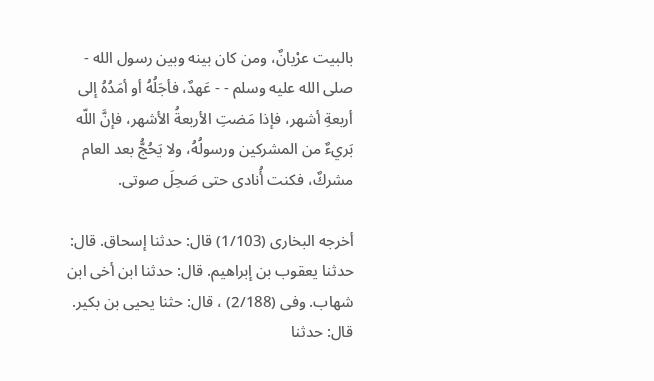بالبيت عرْيانٌ، ومن كان بينه وبين رسول الله - صلى الله عليه وسلم - - عَهدٌ، فأجَلُهُ أو أمَدُهُ إلى أربعةِ أشهر، فإذا مَضتِ الأربعةُ الأشهر، فإنَّ اللّه بَريءٌ من المشركين ورسولُهُ، ولا يَحُجُّ بعد العام مشركٌ، فكنت أُنادى حتى صَحِلَ صوتى.

أخرجه البخارى (1/103) قال: حدثنا إسحاق. قال: حدثنا يعقوب بن إبراهيم. قال: حدثنا ابن أخى ابن شهاب. وفى (2/188) ، قال: حثنا يحيى بن بكير. قال: حدثنا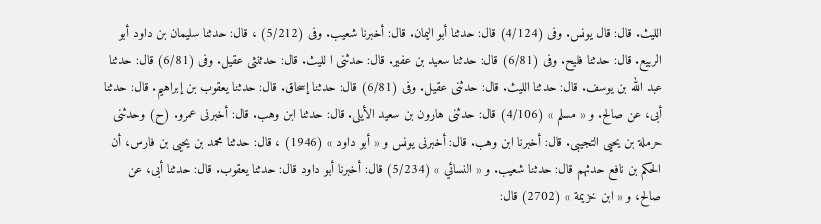الليث. قال: قال يونس. وفى (4/124) قال: حدثنا أبو اليمان. قال: أخبرنا شعيب. وفى (5/212) ، قال: حدثنا سليمان بن داود أبو الربيع. قال: حدثنا فليح. وفى (6/81) قال: حدثنا سعيد بن عفير. قال: حدثنى ا لليث. قال: حدثنثى عقيل. وفى (6/81) قال: حدثنا عبد الله بن يوسف. قال: حدثنا الليث. قال: حدثنى عقيل. وفى (6/81) قال: حدثنا إسحاق. قال: حدثنا يعقوب بن إبراهيم. قال: حدثنا أبى، عن صالح. و « مسلم » (4/106) قال: حدثنى هارون بن سعيد الأيلى. قال: حدثنا ابن وهب. قال: أخبرنى عمرو. (ح) وحدثنى حرملة بن يحيى التجيبى. قال: أخبرنا ابن وهب. قال: أخبرنى يونس و « أبو داود » (1946) ، قال: حدثنا محمد بن يحيى بن فارس، أن الحكم بن نافع حدثهم قال: حدثنا شعيب. و « النسائي » (5/234) قال: أخبرنا أبو داود قال: حدثنا يعقوب. قال: حدثنا أبى، عن صالح، و « ابن خزيمة » (2702) قال: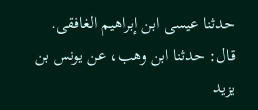حدثنا عيسى ابن إبراهيم الغافقى. قال: حدثنا ابن وهب، عن يونس بن يزيد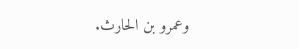وعمرو بن الحارث.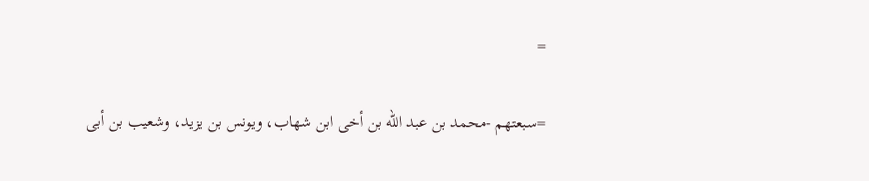=

=سبعتهم -محمد بن عبد الله بن أخى ابن شهاب، ويونس بن يزيد، وشعيب بن أبى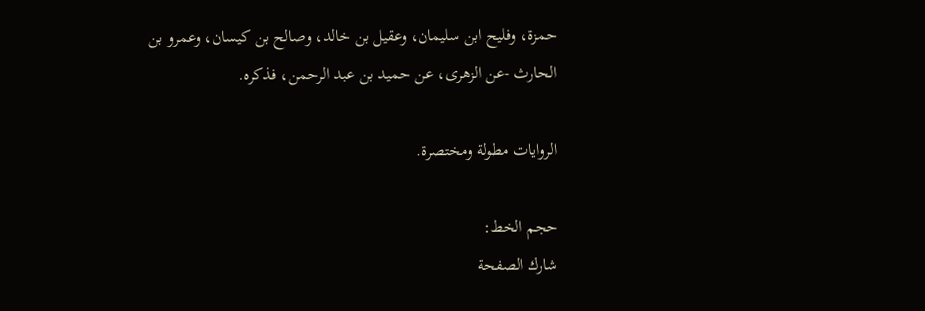حمزة، وفليح ابن سليمان، وعقيل بن خالد، وصالح بن كيسان، وعمرو بن الحارث -عن الزهرى، عن حميد بن عبد الرحمن، فذكره.

الروايات مطولة ومختصرة.

حجم الخط:
شارك الصفحة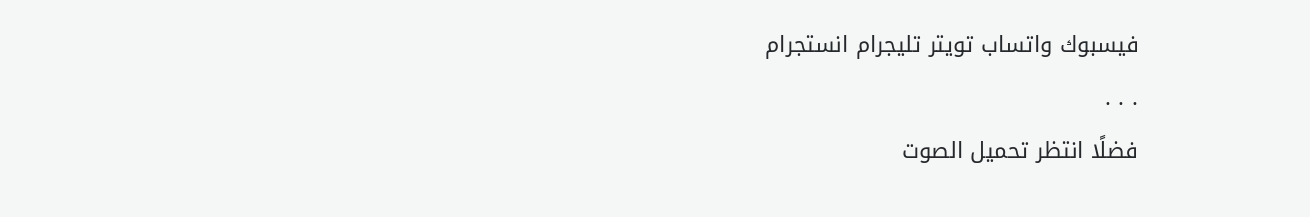فيسبوك واتساب تويتر تليجرام انستجرام
. . .
فضلًا انتظر تحميل الصوت